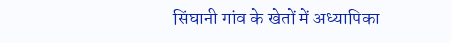सिंघानी गांव के खेतों में अध्यापिका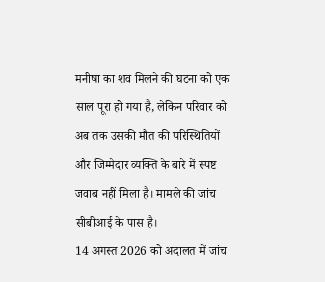मनीषा का शव मिलने की घटना को एक साल पूरा हो गया है, लेकिन परिवार को अब तक उसकी मौत की परिस्थितियों और जिम्मेदार व्यक्ति के बारे में स्पष्ट जवाब नहीं मिला है। मामले की जांच सीबीआई के पास है।
14 अगस्त 2026 को अदालत में जांच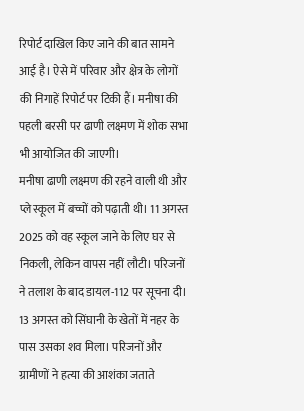रिपोर्ट दाखिल किए जाने की बात सामने आई है। ऐसे में परिवार और क्षेत्र के लोगों की निगाहें रिपोर्ट पर टिकी हैं। मनीषा की पहली बरसी पर ढाणी लक्ष्मण में शोक सभा भी आयोजित की जाएगी।
मनीषा ढाणी लक्ष्मण की रहने वाली थी और प्ले स्कूल में बच्चों को पढ़ाती थी। 11 अगस्त 2025 को वह स्कूल जाने के लिए घर से निकली, लेकिन वापस नहीं लौटी। परिजनों ने तलाश के बाद डायल-112 पर सूचना दी। 13 अगस्त को सिंघानी के खेतों में नहर के पास उसका शव मिला। परिजनों और ग्रामीणों ने हत्या की आशंका जताते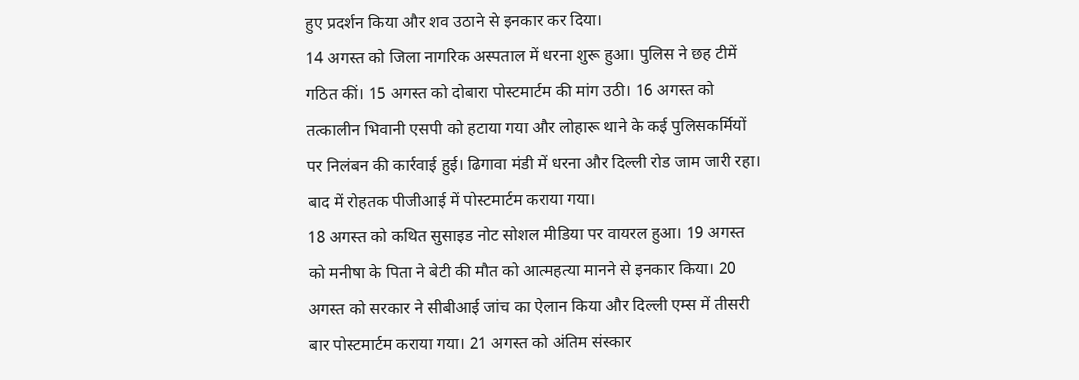हुए प्रदर्शन किया और शव उठाने से इनकार कर दिया।
14 अगस्त को जिला नागरिक अस्पताल में धरना शुरू हुआ। पुलिस ने छह टीमें गठित कीं। 15 अगस्त को दोबारा पोस्टमार्टम की मांग उठी। 16 अगस्त को तत्कालीन भिवानी एसपी को हटाया गया और लोहारू थाने के कई पुलिसकर्मियों पर निलंबन की कार्रवाई हुई। ढिगावा मंडी में धरना और दिल्ली रोड जाम जारी रहा। बाद में रोहतक पीजीआई में पोस्टमार्टम कराया गया।
18 अगस्त को कथित सुसाइड नोट सोशल मीडिया पर वायरल हुआ। 19 अगस्त को मनीषा के पिता ने बेटी की मौत को आत्महत्या मानने से इनकार किया। 20 अगस्त को सरकार ने सीबीआई जांच का ऐलान किया और दिल्ली एम्स में तीसरी बार पोस्टमार्टम कराया गया। 21 अगस्त को अंतिम संस्कार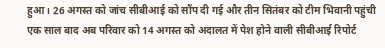हुआ। 26 अगस्त को जांच सीबीआई को सौंप दी गई और तीन सितंबर को टीम भिवानी पहुंची
एक साल बाद अब परिवार को 14 अगस्त को अदालत में पेश होने वाली सीबीआई रिपोर्ट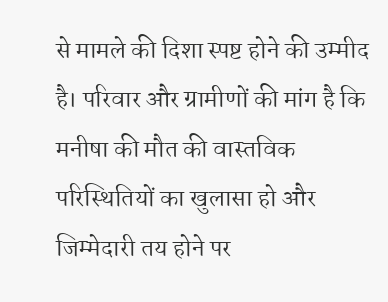से मामले की दिशा स्पष्ट होने की उम्मीद है। परिवार और ग्रामीणों की मांग है कि मनीषा की मौत की वास्तविक परिस्थितियों का खुलासा हो और जिम्मेदारी तय होने पर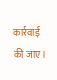कार्रवाई की जाए।